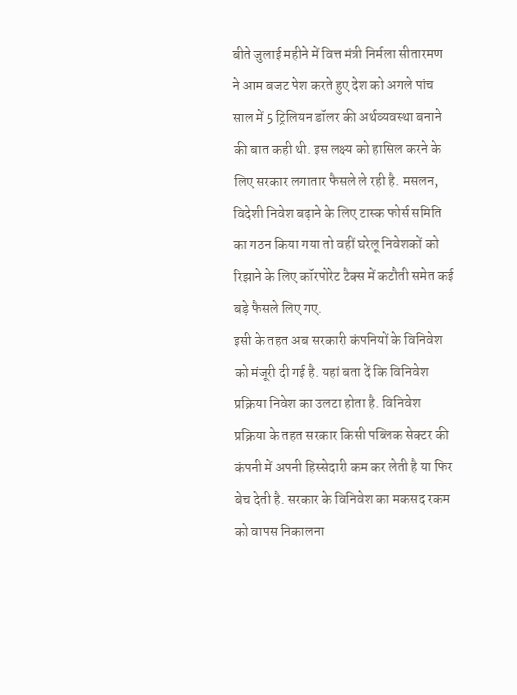बीते जुलाई महीने में वित्त मंत्री निर्मला सीतारमण ने आम बजट पेश करते हुए देश को अगले पांच साल में 5 ट्रिलियन डॉलर की अर्थव्यवस्था बनाने की बात कही थी. इस लक्ष्य को हासिल करने के लिए सरकार लगातार फैसले ले रही है. मसलन, विदेशी निवेश बढ़ाने के लिए टास्क फोर्स समिति का गठन किया गया तो वहीं घरेलू निवेशकों को रिझाने के लिए कॉरपोरेट टैक्स में कटौती समेत कई बड़े फैसले लिए गए.
इसी के तहत अब सरकारी कंपनियों के विनिवेश को मंजूरी दी गई है. यहां बता दें कि विनिवेश प्रक्रिया निवेश का उलटा होता है. विनिवेश प्रक्रिया के तहत सरकार किसी पब्लिक सेक्टर की कंपनी में अपनी हिस्सेदारी कम कर लेती है या फिर बेच देती है. सरकार के विनिवेश का मकसद रकम को वापस निकालना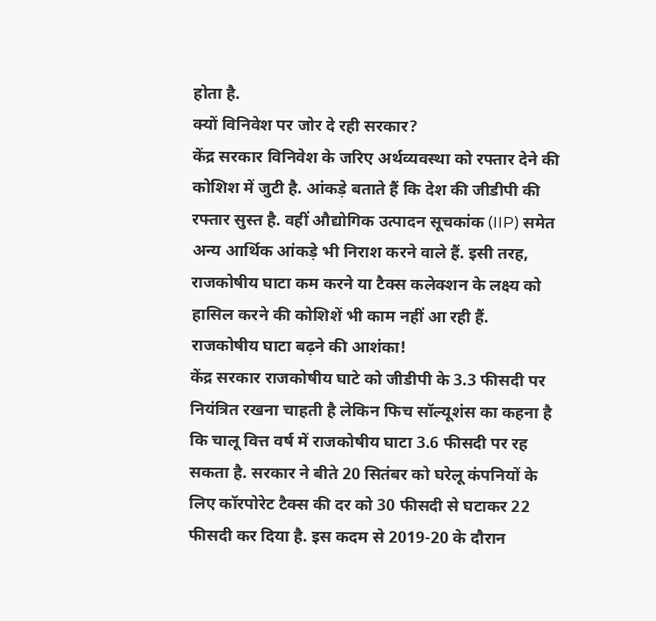होता है.
क्यों विनिवेश पर जोर दे रही सरकार?
केंद्र सरकार विनिवेश के जरिए अर्थव्यवस्था को रफ्तार देने की कोशिश में जुटी है. आंकड़े बताते हैं कि देश की जीडीपी की रफ्तार सुस्त है. वहीं औद्योगिक उत्पादन सूचकांक (IIP) समेत अन्य आर्थिक आंकड़े भी निराश करने वाले हैं. इसी तरह, राजकोषीय घाटा कम करने या टैक्स कलेक्शन के लक्ष्य को हासिल करने की कोशिशें भी काम नहीं आ रही हैं.
राजकोषीय घाटा बढ़ने की आशंका!
केंद्र सरकार राजकोषीय घाटे को जीडीपी के 3.3 फीसदी पर नियंत्रित रखना चाहती है लेकिन फिच सॉल्यूशंस का कहना है कि चालू वित्त वर्ष में राजकोषीय घाटा 3.6 फीसदी पर रह सकता है. सरकार ने बीते 20 सितंबर को घरेलू कंपनियों के लिए कॉरपोरेट टैक्स की दर को 30 फीसदी से घटाकर 22 फीसदी कर दिया है. इस कदम से 2019-20 के दौरान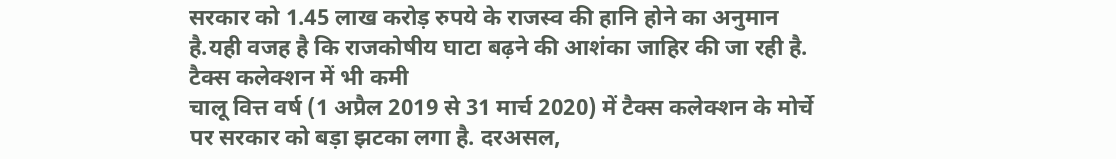सरकार को 1.45 लाख करोड़ रुपये के राजस्व की हानि होने का अनुमान है.यही वजह है कि राजकोषीय घाटा बढ़ने की आशंका जाहिर की जा रही है.
टैक्स कलेक्शन में भी कमी
चालू वित्त वर्ष (1 अप्रैल 2019 से 31 मार्च 2020) में टैक्स कलेक्शन के मोर्चे पर सरकार को बड़ा झटका लगा है. दरअसल,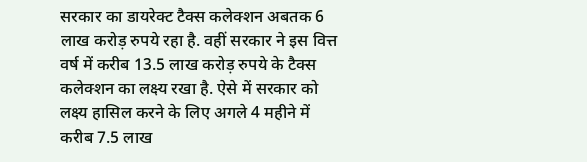सरकार का डायरेक्ट टैक्स कलेक्शन अबतक 6 लाख करोड़ रुपये रहा है. वहीं सरकार ने इस वित्त वर्ष में करीब 13.5 लाख करोड़ रुपये के टैक्स कलेक्शन का लक्ष्य रखा है. ऐसे में सरकार को लक्ष्य हासिल करने के लिए अगले 4 महीने में करीब 7.5 लाख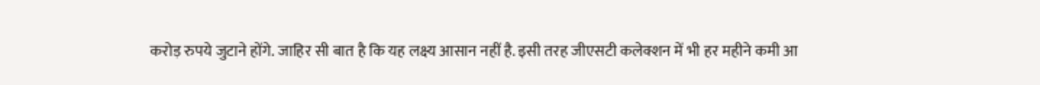करोड़ रुपये जुटाने होंगे. जाहिर सी बात है कि यह लक्ष्य आसान नहीं है. इसी तरह जीएसटी कलेक्शन में भी हर महीने कमी आ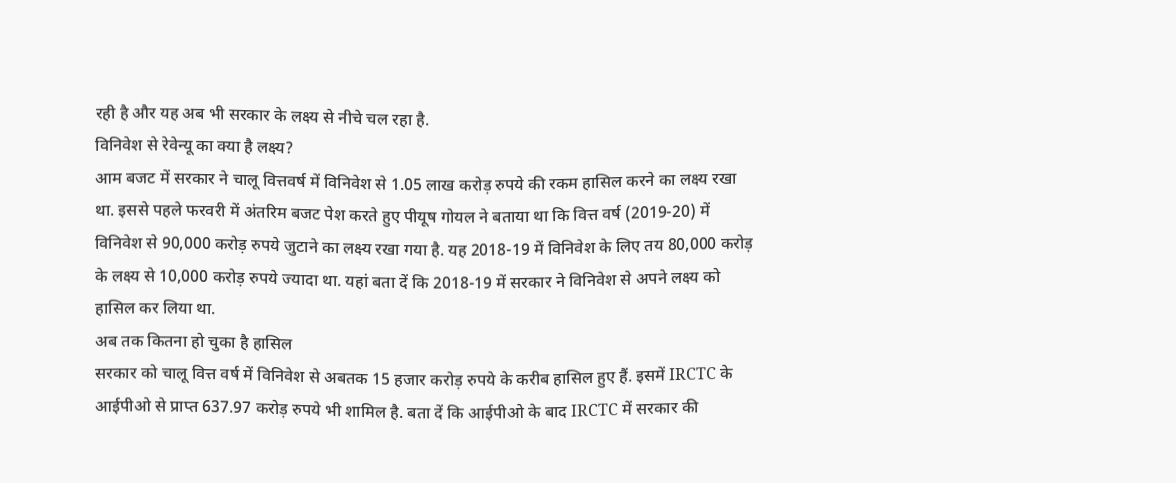रही है और यह अब भी सरकार के लक्ष्य से नीचे चल रहा है.
विनिवेश से रेवेन्यू का क्या है लक्ष्य?
आम बजट में सरकार ने चालू वित्तवर्ष में विनिवेश से 1.05 लाख करोड़ रुपये की रकम हासिल करने का लक्ष्य रखा था. इससे पहले फरवरी में अंतरिम बजट पेश करते हुए पीयूष गोयल ने बताया था कि वित्त वर्ष (2019-20) में विनिवेश से 90,000 करोड़ रुपये जुटाने का लक्ष्य रखा गया है. यह 2018-19 में विनिवेश के लिए तय 80,000 करोड़ के लक्ष्य से 10,000 करोड़ रुपये ज्यादा था. यहां बता दें कि 2018-19 में सरकार ने विनिवेश से अपने लक्ष्य को हासिल कर लिया था.
अब तक कितना हो चुका है हासिल
सरकार को चालू वित्त वर्ष में विनिवेश से अबतक 15 हजार करोड़ रुपये के करीब हासिल हुए हैं. इसमें IRCTC के आईपीओ से प्राप्त 637.97 करोड़ रुपये भी शामिल है. बता दें कि आईपीओ के बाद IRCTC में सरकार की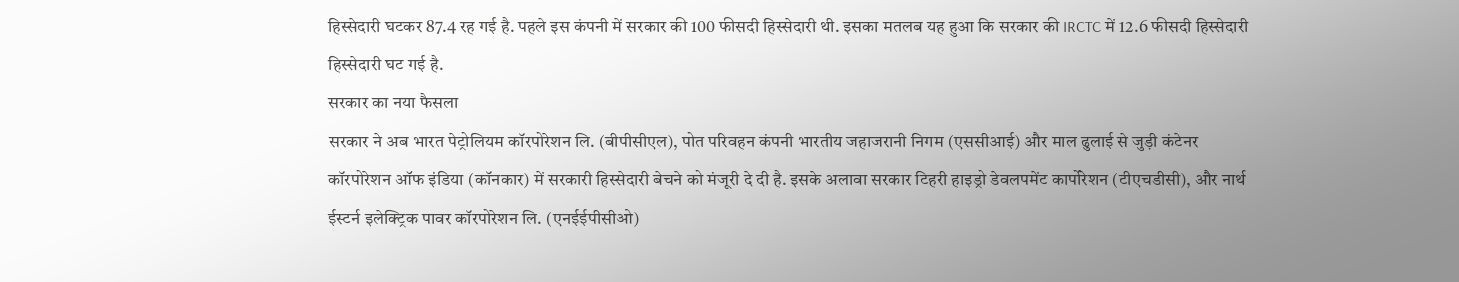हिस्सेदारी घटकर 87.4 रह गई है. पहले इस कंपनी में सरकार की 100 फीसदी हिस्सेदारी थी. इसका मतलब यह हुआ कि सरकार की IRCTC में 12.6 फीसदी हिस्सेदारी हिस्सेदारी घट गई है.
सरकार का नया फैसला
सरकार ने अब भारत पेट्रोलियम कॉरपोरेशन लि. (बीपीसीएल), पोत परिवहन कंपनी भारतीय जहाजरानी निगम (एससीआई) और माल ढुलाई से जुड़ी कंटेनर कॉरपोरेशन ऑफ इंडिया (कॉनकार) में सरकारी हिस्सेदारी बेचने को मंजूरी दे दी है. इसके अलावा सरकार टिहरी हाइड्रो डेवलपमेंट कार्पोरेशन (टीएचडीसी), और नार्थ ईस्टर्न इलेक्ट्रिक पावर कॉरपोरेशन लि. (एनईईपीसीओ)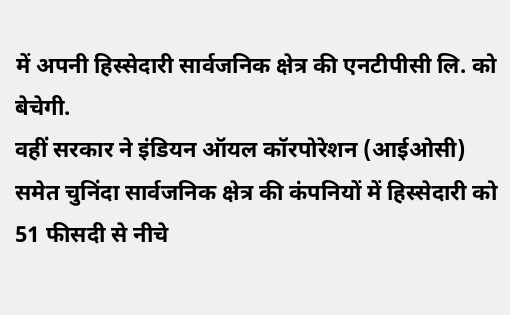में अपनी हिस्सेदारी सार्वजनिक क्षेत्र की एनटीपीसी लि. को बेचेगी.
वहीं सरकार ने इंडियन ऑयल कॉरपोरेशन (आईओसी) समेत चुनिंदा सार्वजनिक क्षेत्र की कंपनियों में हिस्सेदारी को 51 फीसदी से नीचे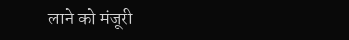लाने को मंजूरी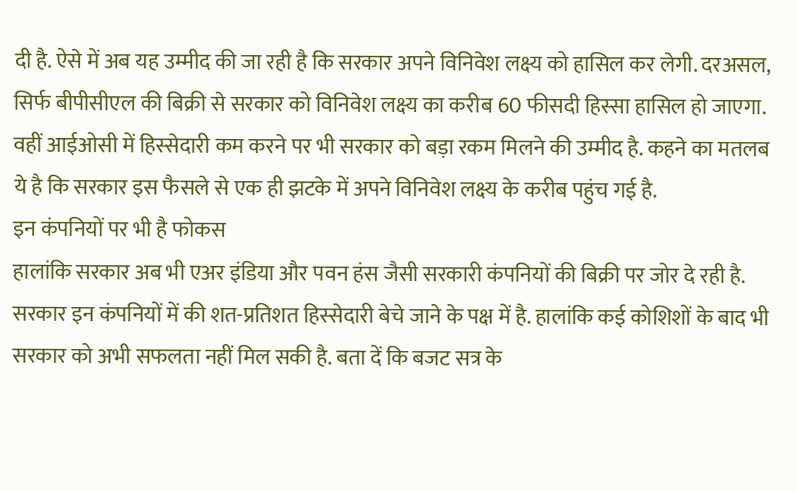दी है. ऐसे में अब यह उम्मीद की जा रही है कि सरकार अपने विनिवेश लक्ष्य को हासिल कर लेगी. दरअसल, सिर्फ बीपीसीएल की बिक्री से सरकार को विनिवेश लक्ष्य का करीब 60 फीसदी हिस्सा हासिल हो जाएगा. वहीं आईओसी में हिस्सेदारी कम करने पर भी सरकार को बड़ा रकम मिलने की उम्मीद है. कहने का मतलब ये है कि सरकार इस फैसले से एक ही झटके में अपने विनिवेश लक्ष्य के करीब पहुंच गई है.
इन कंपनियों पर भी है फोकस
हालांकि सरकार अब भी एअर इंडिया और पवन हंस जैसी सरकारी कंपनियों की बिक्री पर जोर दे रही है. सरकार इन कंपनियों में की शत-प्रतिशत हिस्सेदारी बेचे जाने के पक्ष में है. हालांकि कई कोशिशों के बाद भी सरकार को अभी सफलता नहीं मिल सकी है. बता दें कि बजट सत्र के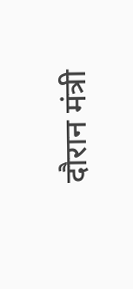दौरान मंत्री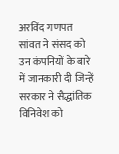अरविंद गणपत सांवत ने संसद को उन कंपनियों के बारे में जानकारी दी जिन्हें सरकार ने सैद्धांतिक विनिवेश को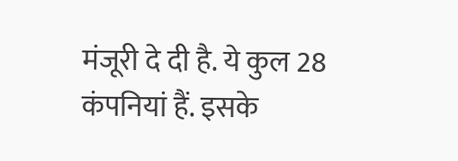मंजूरी दे दी है. ये कुल 28 कंपनियां हैं. इसके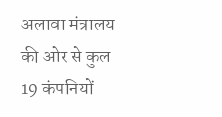अलावा मंत्रालय की ओर से कुल 19 कंपनियों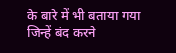के बारे में भी बताया गया जिन्हें बंद करने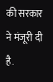की सरकार ने मंजूरी दी है.